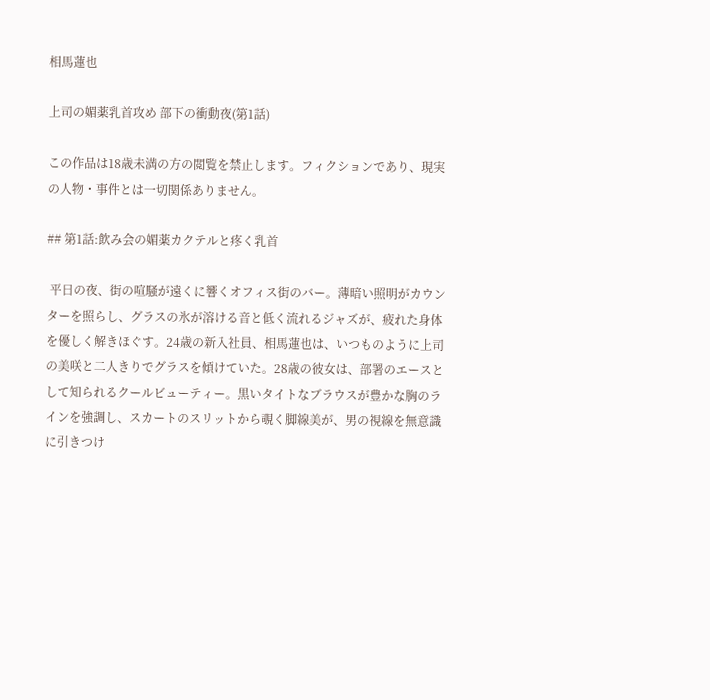相馬蓮也

上司の媚薬乳首攻め 部下の衝動夜(第1話)

この作品は18歳未満の方の閲覧を禁止します。フィクションであり、現実の人物・事件とは一切関係ありません。

## 第1話:飲み会の媚薬カクテルと疼く乳首

 平日の夜、街の喧騒が遠くに響くオフィス街のバー。薄暗い照明がカウンターを照らし、グラスの氷が溶ける音と低く流れるジャズが、疲れた身体を優しく解きほぐす。24歳の新入社員、相馬蓮也は、いつものように上司の美咲と二人きりでグラスを傾けていた。28歳の彼女は、部署のエースとして知られるクールビューティー。黒いタイトなブラウスが豊かな胸のラインを強調し、スカートのスリットから覗く脚線美が、男の視線を無意識に引きつけ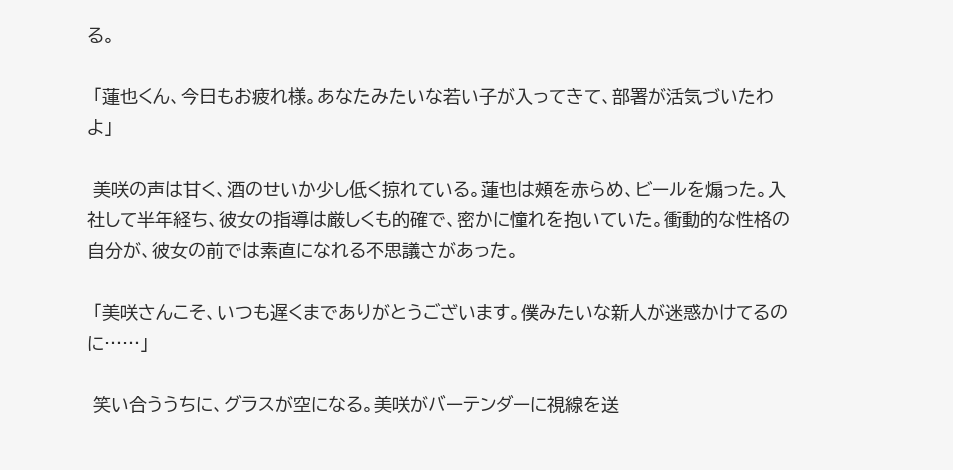る。

 「蓮也くん、今日もお疲れ様。あなたみたいな若い子が入ってきて、部署が活気づいたわよ」

 美咲の声は甘く、酒のせいか少し低く掠れている。蓮也は頰を赤らめ、ビールを煽った。入社して半年経ち、彼女の指導は厳しくも的確で、密かに憧れを抱いていた。衝動的な性格の自分が、彼女の前では素直になれる不思議さがあった。

 「美咲さんこそ、いつも遅くまでありがとうございます。僕みたいな新人が迷惑かけてるのに……」

 笑い合ううちに、グラスが空になる。美咲がバーテンダーに視線を送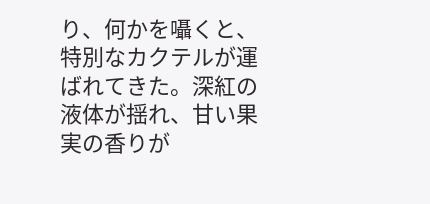り、何かを囁くと、特別なカクテルが運ばれてきた。深紅の液体が揺れ、甘い果実の香りが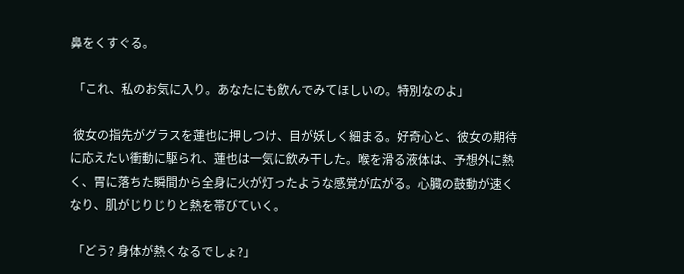鼻をくすぐる。

 「これ、私のお気に入り。あなたにも飲んでみてほしいの。特別なのよ」

 彼女の指先がグラスを蓮也に押しつけ、目が妖しく細まる。好奇心と、彼女の期待に応えたい衝動に駆られ、蓮也は一気に飲み干した。喉を滑る液体は、予想外に熱く、胃に落ちた瞬間から全身に火が灯ったような感覚が広がる。心臓の鼓動が速くなり、肌がじりじりと熱を帯びていく。

 「どう? 身体が熱くなるでしょ?」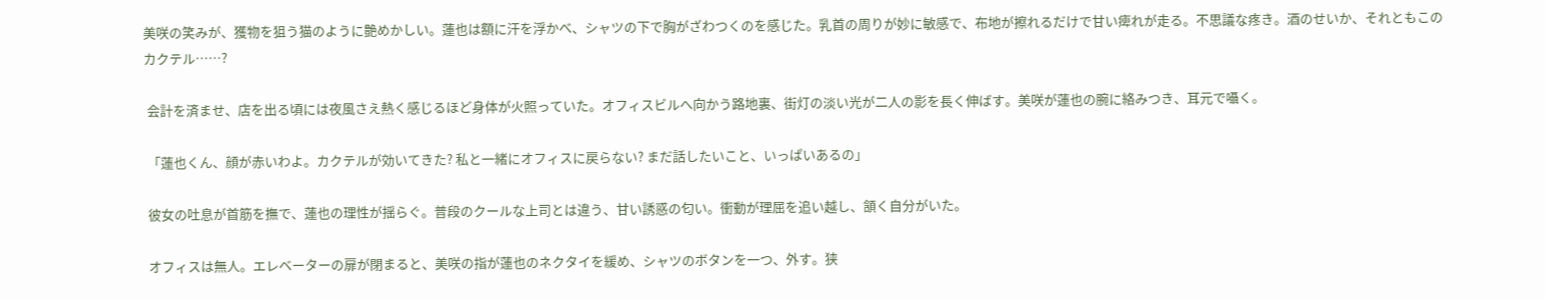美咲の笑みが、獲物を狙う猫のように艶めかしい。蓮也は額に汗を浮かべ、シャツの下で胸がざわつくのを感じた。乳首の周りが妙に敏感で、布地が擦れるだけで甘い痺れが走る。不思議な疼き。酒のせいか、それともこのカクテル……?

 会計を済ませ、店を出る頃には夜風さえ熱く感じるほど身体が火照っていた。オフィスビルへ向かう路地裏、街灯の淡い光が二人の影を長く伸ばす。美咲が蓮也の腕に絡みつき、耳元で囁く。

 「蓮也くん、顔が赤いわよ。カクテルが効いてきた? 私と一緒にオフィスに戻らない? まだ話したいこと、いっぱいあるの」

 彼女の吐息が首筋を撫で、蓮也の理性が揺らぐ。普段のクールな上司とは違う、甘い誘惑の匂い。衝動が理屈を追い越し、頷く自分がいた。

 オフィスは無人。エレベーターの扉が閉まると、美咲の指が蓮也のネクタイを緩め、シャツのボタンを一つ、外す。狭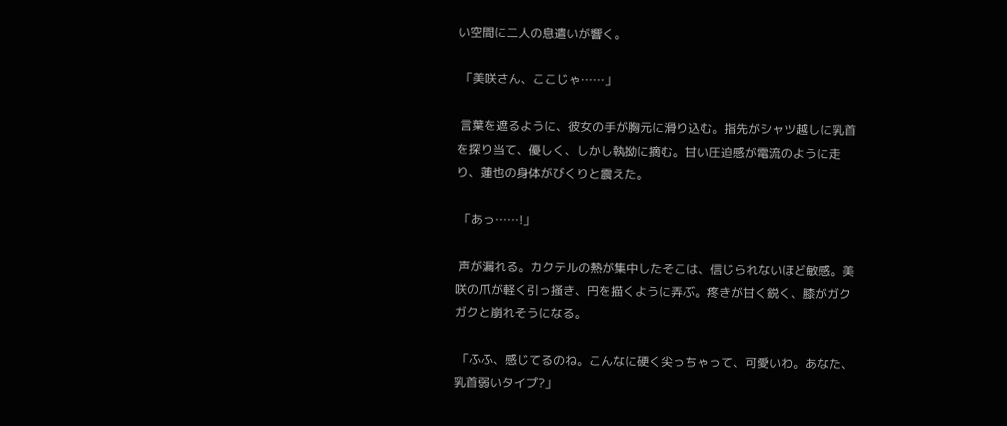い空間に二人の息遣いが響く。

 「美咲さん、ここじゃ……」

 言葉を遮るように、彼女の手が胸元に滑り込む。指先がシャツ越しに乳首を探り当て、優しく、しかし執拗に摘む。甘い圧迫感が電流のように走り、蓮也の身体がびくりと震えた。

 「あっ……!」

 声が漏れる。カクテルの熱が集中したそこは、信じられないほど敏感。美咲の爪が軽く引っ掻き、円を描くように弄ぶ。疼きが甘く鋭く、膝がガクガクと崩れそうになる。

 「ふふ、感じてるのね。こんなに硬く尖っちゃって、可愛いわ。あなた、乳首弱いタイプ?」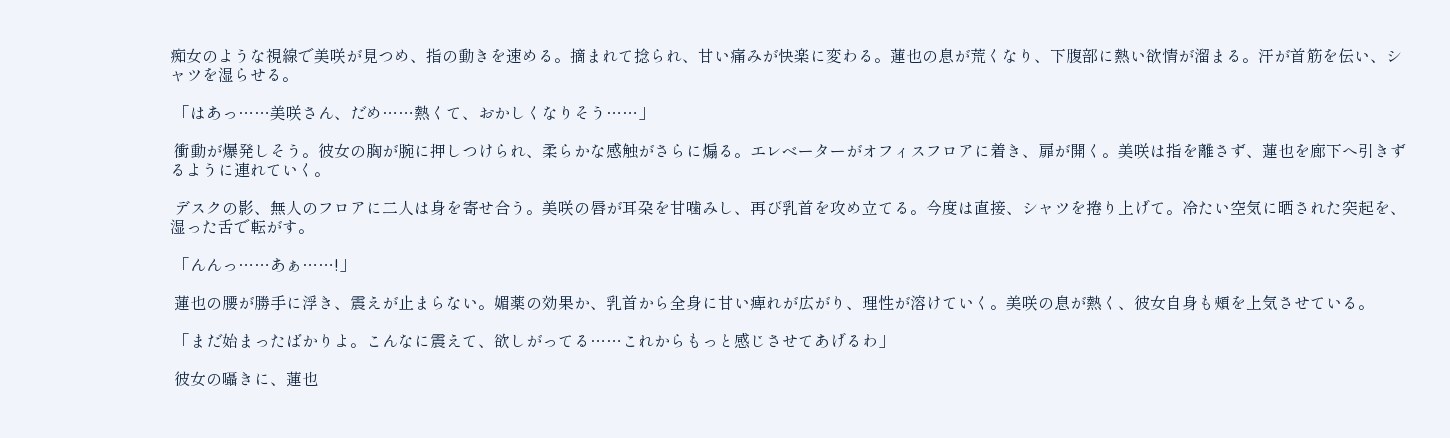痴女のような視線で美咲が見つめ、指の動きを速める。摘まれて捻られ、甘い痛みが快楽に変わる。蓮也の息が荒くなり、下腹部に熱い欲情が溜まる。汗が首筋を伝い、シャツを湿らせる。

 「はあっ……美咲さん、だめ……熱くて、おかしくなりそう……」

 衝動が爆発しそう。彼女の胸が腕に押しつけられ、柔らかな感触がさらに煽る。エレベーターがオフィスフロアに着き、扉が開く。美咲は指を離さず、蓮也を廊下へ引きずるように連れていく。

 デスクの影、無人のフロアに二人は身を寄せ合う。美咲の唇が耳朶を甘噛みし、再び乳首を攻め立てる。今度は直接、シャツを捲り上げて。冷たい空気に晒された突起を、湿った舌で転がす。

 「んんっ……あぁ……!」

 蓮也の腰が勝手に浮き、震えが止まらない。媚薬の効果か、乳首から全身に甘い痺れが広がり、理性が溶けていく。美咲の息が熱く、彼女自身も頰を上気させている。

 「まだ始まったばかりよ。こんなに震えて、欲しがってる……これからもっと感じさせてあげるわ」

 彼女の囁きに、蓮也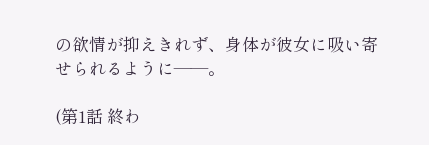の欲情が抑えきれず、身体が彼女に吸い寄せられるように――。

(第1話 終わ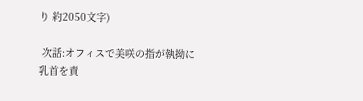り 約2050文字)

 次話:オフィスで美咲の指が執拗に乳首を責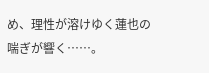め、理性が溶けゆく蓮也の喘ぎが響く……。